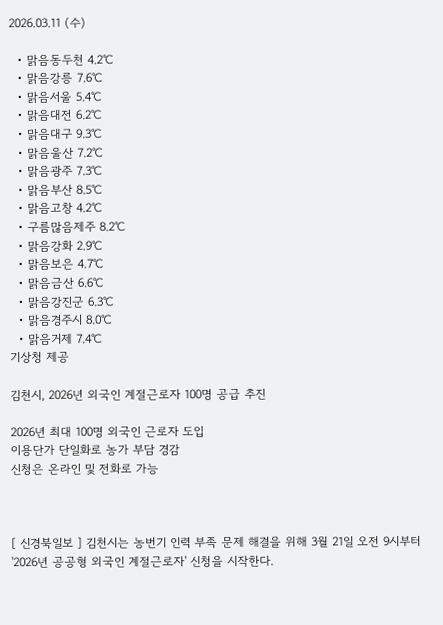2026.03.11 (수)

  • 맑음동두천 4.2℃
  • 맑음강릉 7.6℃
  • 맑음서울 5.4℃
  • 맑음대전 6.2℃
  • 맑음대구 9.3℃
  • 맑음울산 7.2℃
  • 맑음광주 7.3℃
  • 맑음부산 8.5℃
  • 맑음고창 4.2℃
  • 구름많음제주 8.2℃
  • 맑음강화 2.9℃
  • 맑음보은 4.7℃
  • 맑음금산 6.6℃
  • 맑음강진군 6.3℃
  • 맑음경주시 8.0℃
  • 맑음거제 7.4℃
기상청 제공

김천시, 2026년 외국인 계절근로자 100명 공급 추진

2026년 최대 100명 외국인 근로자 도입
이용단가 단일화로 농가 부담 경감
신청은 온라인 및 전화로 가능



[ 신경북일보 ] 김천시는 농번기 인력 부족 문제 해결을 위해 3월 21일 오전 9시부터 '2026년 공공형 외국인 계절근로자' 신청을 시작한다.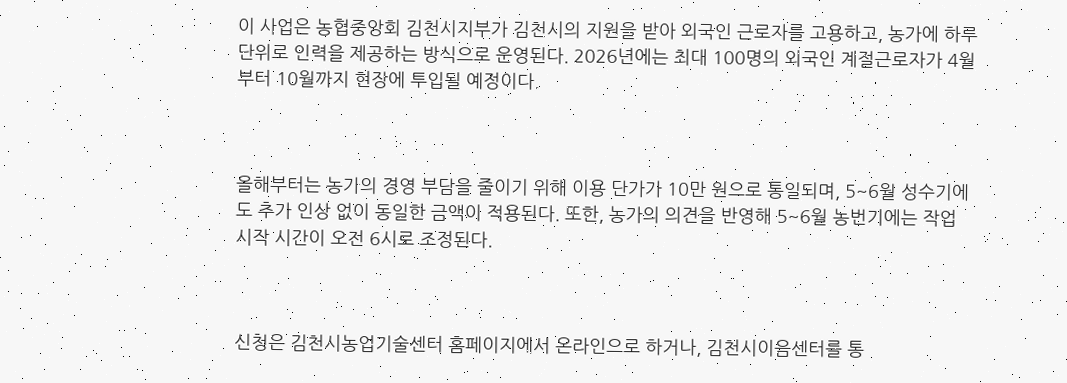이 사업은 농협중앙회 김천시지부가 김천시의 지원을 받아 외국인 근로자를 고용하고, 농가에 하루 단위로 인력을 제공하는 방식으로 운영된다. 2026년에는 최대 100명의 외국인 계절근로자가 4월부터 10월까지 현장에 투입될 예정이다.



올해부터는 농가의 경영 부담을 줄이기 위해 이용 단가가 10만 원으로 통일되며, 5~6월 성수기에도 추가 인상 없이 동일한 금액이 적용된다. 또한, 농가의 의견을 반영해 5~6월 농번기에는 작업 시작 시간이 오전 6시로 조정된다.



신청은 김천시농업기술센터 홈페이지에서 온라인으로 하거나, 김천시이음센터를 통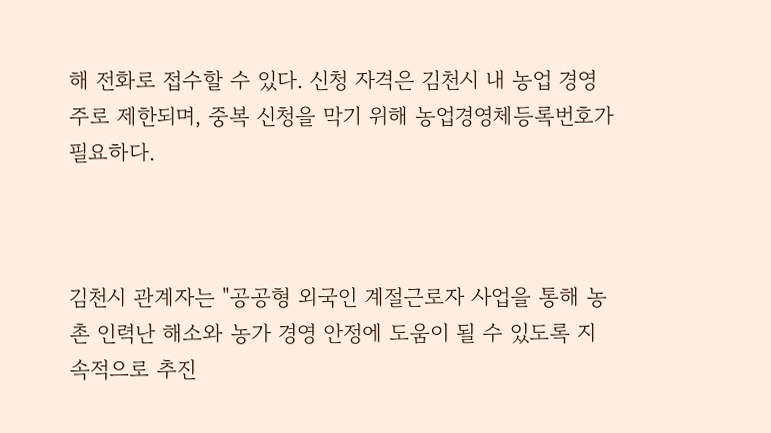해 전화로 접수할 수 있다. 신청 자격은 김천시 내 농업 경영주로 제한되며, 중복 신청을 막기 위해 농업경영체등록번호가 필요하다.



김천시 관계자는 "공공형 외국인 계절근로자 사업을 통해 농촌 인력난 해소와 농가 경영 안정에 도움이 될 수 있도록 지속적으로 추진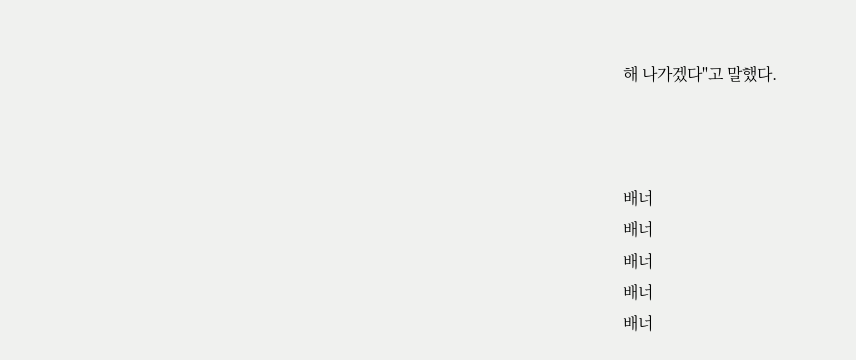해 나가겠다"고 말했다.



배너
배너
배너
배너
배너